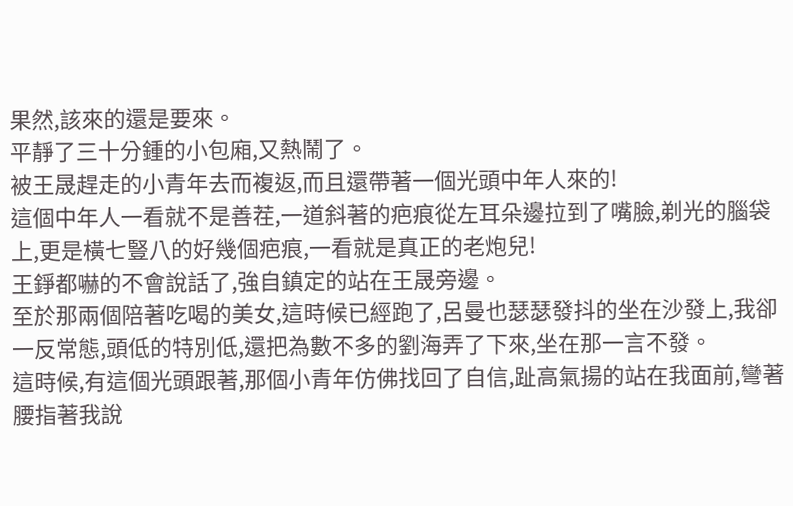果然,該來的還是要來。
平靜了三十分鍾的小包廂,又熱鬧了。
被王晟趕走的小青年去而複返,而且還帶著一個光頭中年人來的!
這個中年人一看就不是善茬,一道斜著的疤痕從左耳朵邊拉到了嘴臉,剃光的腦袋上,更是橫七豎八的好幾個疤痕,一看就是真正的老炮兒!
王錚都嚇的不會說話了,強自鎮定的站在王晟旁邊。
至於那兩個陪著吃喝的美女,這時候已經跑了,呂曼也瑟瑟發抖的坐在沙發上,我卻一反常態,頭低的特別低,還把為數不多的劉海弄了下來,坐在那一言不發。
這時候,有這個光頭跟著,那個小青年仿佛找回了自信,趾高氣揚的站在我面前,彎著腰指著我說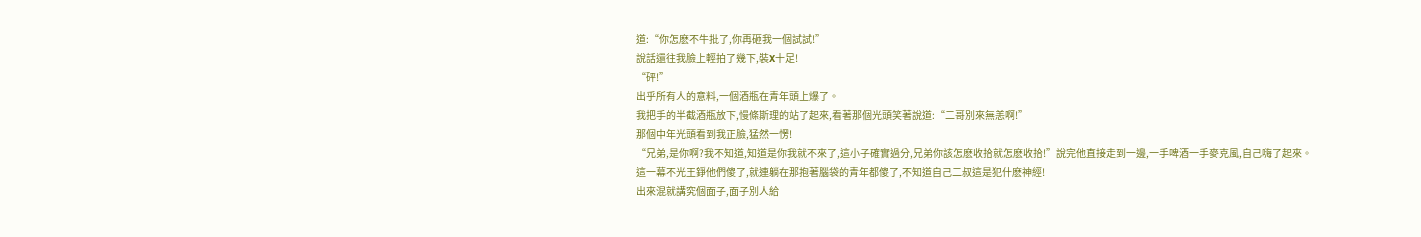道:“你怎麽不牛批了,你再砸我一個試試!”
說話還往我臉上輕拍了幾下,裝X十足!
“砰!”
出乎所有人的意料,一個酒瓶在青年頭上爆了。
我把手的半截酒瓶放下,慢條斯理的站了起來,看著那個光頭笑著說道:“二哥別來無恙啊!”
那個中年光頭看到我正臉,猛然一愣!
“兄弟,是你啊?我不知道,知道是你我就不來了,這小子確實過分,兄弟你該怎麽收拾就怎麽收拾!”說完他直接走到一邊,一手啤酒一手麥克風,自己嗨了起來。
這一幕不光王錚他們傻了,就連躺在那抱著腦袋的青年都傻了,不知道自己二叔這是犯什麽神經!
出來混就講究個面子,面子別人給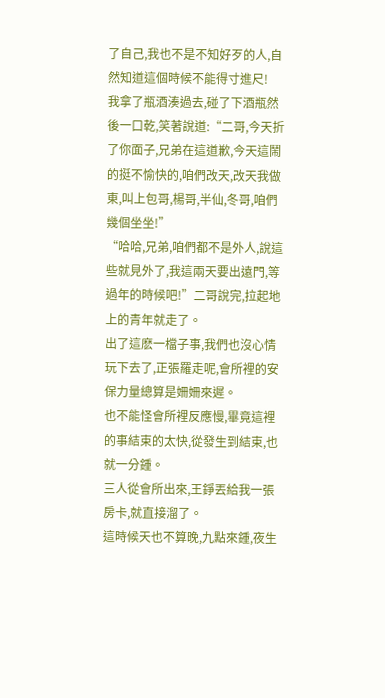了自己,我也不是不知好歹的人,自然知道這個時候不能得寸進尺!
我拿了瓶酒湊過去,碰了下酒瓶然後一口乾,笑著說道:“二哥,今天折了你面子,兄弟在這道歉,今天這鬧的挺不愉快的,咱們改天,改天我做東,叫上包哥,楊哥,半仙,冬哥,咱們幾個坐坐!”
“哈哈,兄弟,咱們都不是外人,說這些就見外了,我這兩天要出遠門,等過年的時候吧!”二哥說完,拉起地上的青年就走了。
出了這麽一檔子事,我們也沒心情玩下去了,正張羅走呢,會所裡的安保力量總算是姍姍來遲。
也不能怪會所裡反應慢,畢竟這裡的事結束的太快,從發生到結束,也就一分鍾。
三人從會所出來,王錚丟給我一張房卡,就直接溜了。
這時候天也不算晚,九點來鍾,夜生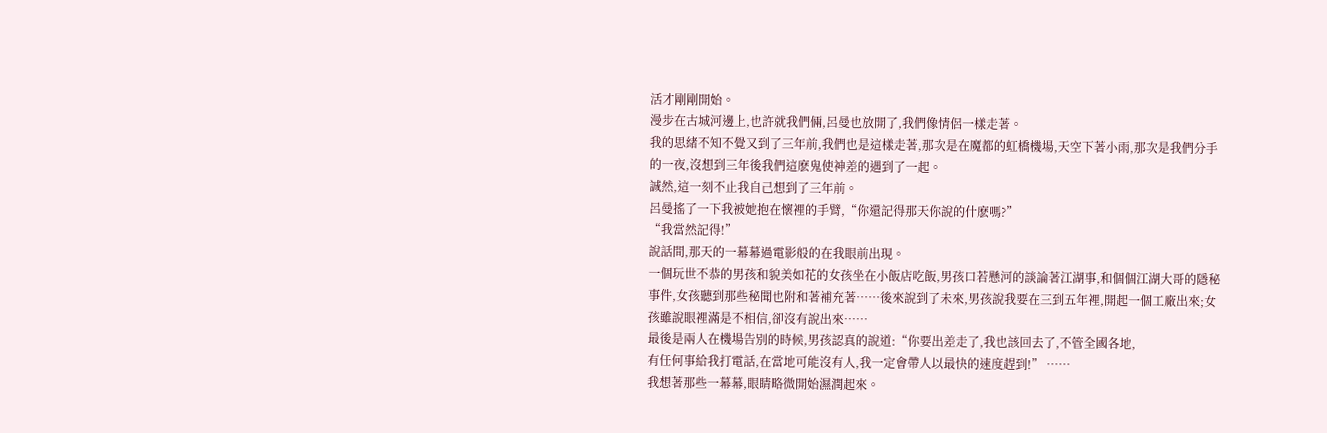活才剛剛開始。
漫步在古城河邊上,也許就我們倆,呂曼也放開了,我們像情侶一樣走著。
我的思緒不知不覺又到了三年前,我們也是這樣走著,那次是在魔都的虹橋機場,天空下著小雨,那次是我們分手的一夜,沒想到三年後我們這麽鬼使神差的遇到了一起。
誠然,這一刻不止我自己想到了三年前。
呂曼搖了一下我被她抱在懷裡的手臂,“你還記得那天你說的什麽嗎?”
“我當然記得!”
說話間,那天的一幕幕過電影般的在我眼前出現。
一個玩世不恭的男孩和貌美如花的女孩坐在小飯店吃飯,男孩口若懸河的談論著江湖事,和個個江湖大哥的隱秘事件,女孩聽到那些秘聞也附和著補充著……後來說到了未來,男孩說我要在三到五年裡,開起一個工廠出來;女孩雖說眼裡滿是不相信,卻沒有說出來……
最後是兩人在機場告別的時候,男孩認真的說道:“你要出差走了,我也該回去了,不管全國各地,
有任何事給我打電話,在當地可能沒有人,我一定會帶人以最快的速度趕到!” ……
我想著那些一幕幕,眼睛略微開始濕潤起來。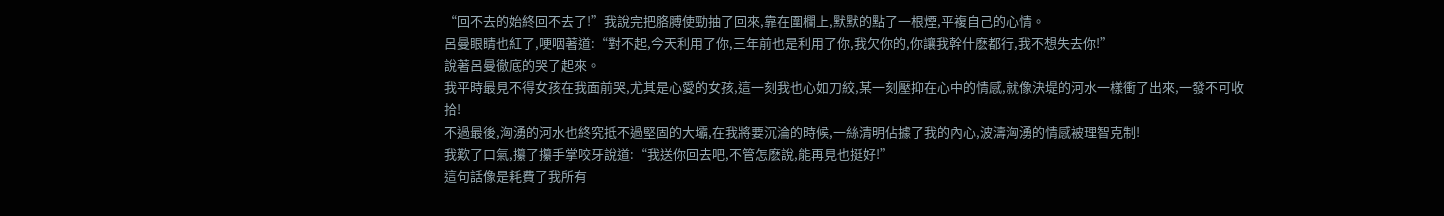“回不去的始終回不去了!”我說完把胳膊使勁抽了回來,靠在圍欄上,默默的點了一根煙,平複自己的心情。
呂曼眼睛也紅了,哽咽著道:“對不起,今天利用了你,三年前也是利用了你,我欠你的,你讓我幹什麽都行,我不想失去你!”
說著呂曼徹底的哭了起來。
我平時最見不得女孩在我面前哭,尤其是心愛的女孩,這一刻我也心如刀絞,某一刻壓抑在心中的情感,就像決堤的河水一樣衝了出來,一發不可收拾!
不過最後,洶湧的河水也終究抵不過堅固的大壩,在我將要沉淪的時候,一絲清明佔據了我的內心,波濤洶湧的情感被理智克制!
我歎了口氣,攥了攥手掌咬牙說道:“我送你回去吧,不管怎麽說,能再見也挺好!”
這句話像是耗費了我所有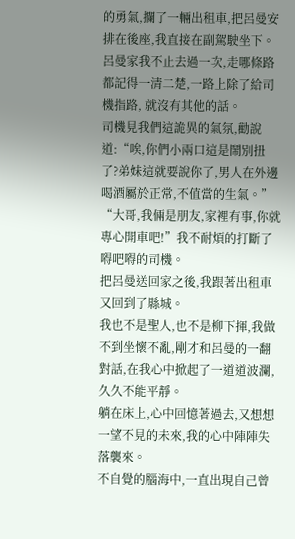的勇氣,攔了一輛出租車,把呂曼安排在後座,我直接在副駕駛坐下。
呂曼家我不止去過一次,走哪條路都記得一清二楚,一路上除了給司機指路, 就沒有其他的話。
司機見我們這詭異的氣氛,勸說道:“唉,你們小兩口這是鬧別扭了?弟妹這就要說你了,男人在外邊喝酒屬於正常,不值當的生氣。”
“大哥,我倆是朋友,家裡有事,你就專心開車吧!”我不耐煩的打斷了嘚吧嘚的司機。
把呂曼送回家之後,我跟著出租車又回到了縣城。
我也不是聖人,也不是柳下揮,我做不到坐懷不亂,剛才和呂曼的一翻對話,在我心中掀起了一道道波瀾,久久不能平靜。
躺在床上,心中回憶著過去,又想想一望不見的未來,我的心中陣陣失落襲來。
不自覺的腦海中,一直出現自己曾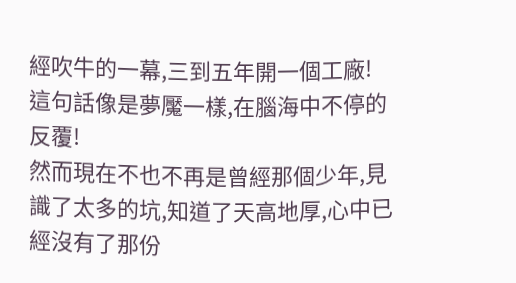經吹牛的一幕,三到五年開一個工廠!
這句話像是夢魘一樣,在腦海中不停的反覆!
然而現在不也不再是曾經那個少年,見識了太多的坑,知道了天高地厚,心中已經沒有了那份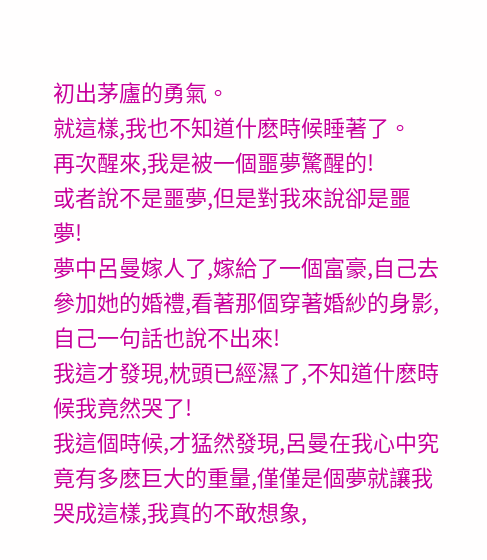初出茅廬的勇氣。
就這樣,我也不知道什麽時候睡著了。
再次醒來,我是被一個噩夢驚醒的!
或者說不是噩夢,但是對我來說卻是噩夢!
夢中呂曼嫁人了,嫁給了一個富豪,自己去參加她的婚禮,看著那個穿著婚紗的身影,自己一句話也說不出來!
我這才發現,枕頭已經濕了,不知道什麽時候我竟然哭了!
我這個時候,才猛然發現,呂曼在我心中究竟有多麽巨大的重量,僅僅是個夢就讓我哭成這樣,我真的不敢想象,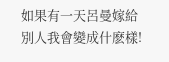如果有一天呂曼嫁給別人我會變成什麽樣!